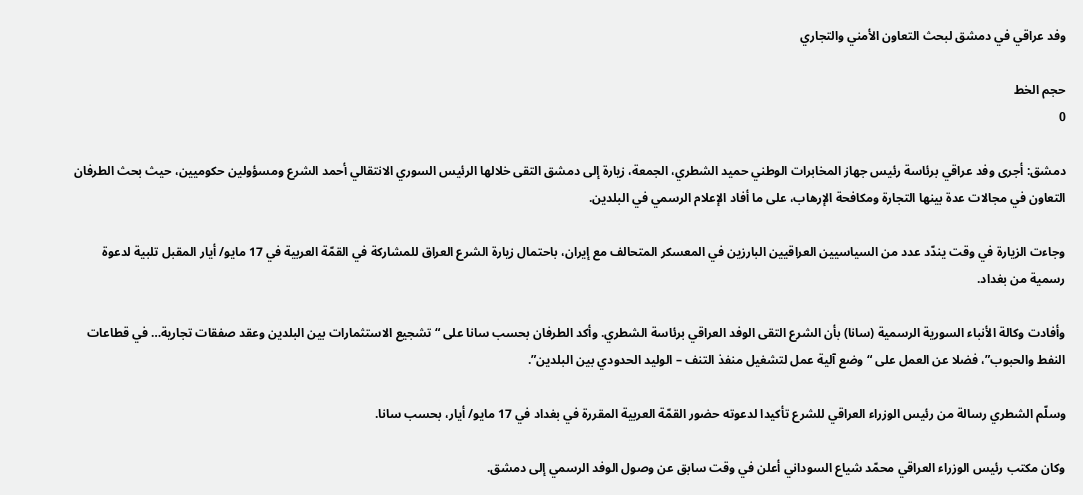وفد عراقي في دمشق لبحث التعاون الأمني والتجاري

حجم الخط
0

دمشق: أجرى وفد عراقي برئاسة رئيس جهاز المخابرات الوطني حميد الشطري، الجمعة، زيارة إلى دمشق التقى خلالها الرئيس السوري الانتقالي أحمد الشرع ومسؤولين حكوميين، حيث بحث الطرفان التعاون في مجالات عدة بينها التجارة ومكافحة الإرهاب، على ما أفاد الإعلام الرسمي في البلدين.

وجاءت الزيارة في وقت يندّد عدد من السياسيين العراقيين البارزين في المعسكر المتحالف مع إيران، باحتمال زيارة الشرع العراق للمشاركة في القمّة العربية في 17 مايو/ أيار المقبل تلبية لدعوة رسمية من بغداد.

وأفادت وكالة الأنباء السورية الرسمية (سانا) بأن الشرع التقى الوفد العراقي برئاسة الشطري. وأكد الطرفان بحسب سانا على “تشجيع الاستثمارات بين البلدين وعقد صفقات تجارية… في قطاعات النفط والحبوب”، فضلا عن العمل على “وضع آلية عمل لتشغيل منفذ التنف – الوليد الحدودي بين البلدين”.

وسلّم الشطري رسالة من رئيس الوزراء العراقي للشرع تأكيدا لدعوته حضور القمّة العربية المقررة في بغداد في 17 مايو/ أيار، بحسب سانا.

وكان مكتب رئيس الوزراء العراقي محمّد شياع السوداني أعلن في وقت سابق عن وصول الوفد الرسمي إلى دمشق.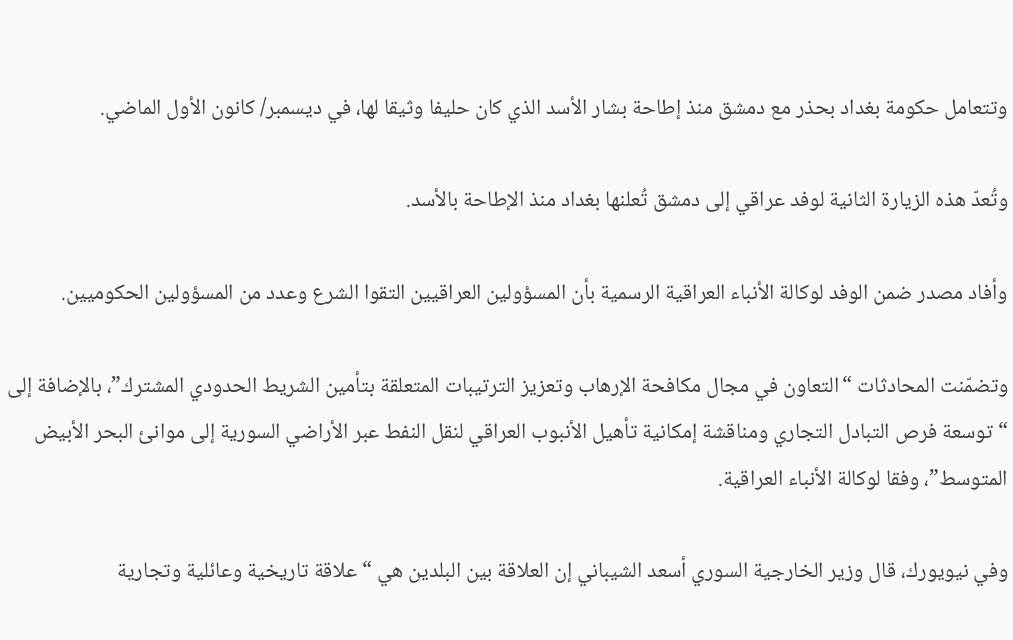وتتعامل حكومة بغداد بحذر مع دمشق منذ إطاحة بشار الأسد الذي كان حليفا وثيقا لها، في ديسمبر/ كانون الأول الماضي.

وتُعدّ هذه الزيارة الثانية لوفد عراقي إلى دمشق تُعلنها بغداد منذ الإطاحة بالأسد.

وأفاد مصدر ضمن الوفد لوكالة الأنباء العراقية الرسمية بأن المسؤولين العراقيين التقوا الشرع وعدد من المسؤولين الحكوميين.

وتضمّنت المحادثات “التعاون في مجال مكافحة الإرهاب وتعزيز الترتيبات المتعلقة بتأمين الشريط الحدودي المشترك”، بالإضافة إلى “توسعة فرص التبادل التجاري ومناقشة إمكانية تأهيل الأنبوب العراقي لنقل النفط عبر الأراضي السورية إلى موانئ البحر الأبيض المتوسط”، وفقا لوكالة الأنباء العراقية.

وفي نيويورك، قال وزير الخارجية السوري أسعد الشيباني إن العلاقة بين البلدين هي “علاقة تاريخية وعائلية وتجارية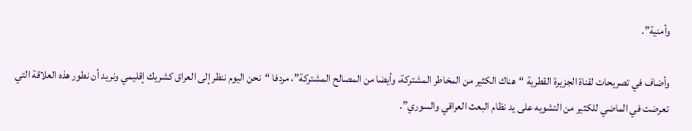وأمنية”.

وأضاف في تصريحات لقناة الجزيرة القطرية “هناك الكثير من المخاطر المشتركة، وأيضا من المصالح المشتركة”، مردفا “نحن اليوم ننظر إلى العراق كشريك إقليمي ونريد أن نطور هذه العلاقة التي تعرضت في الماضي للكثير من التشويه على يد نظام البعث العراقي والسوري”.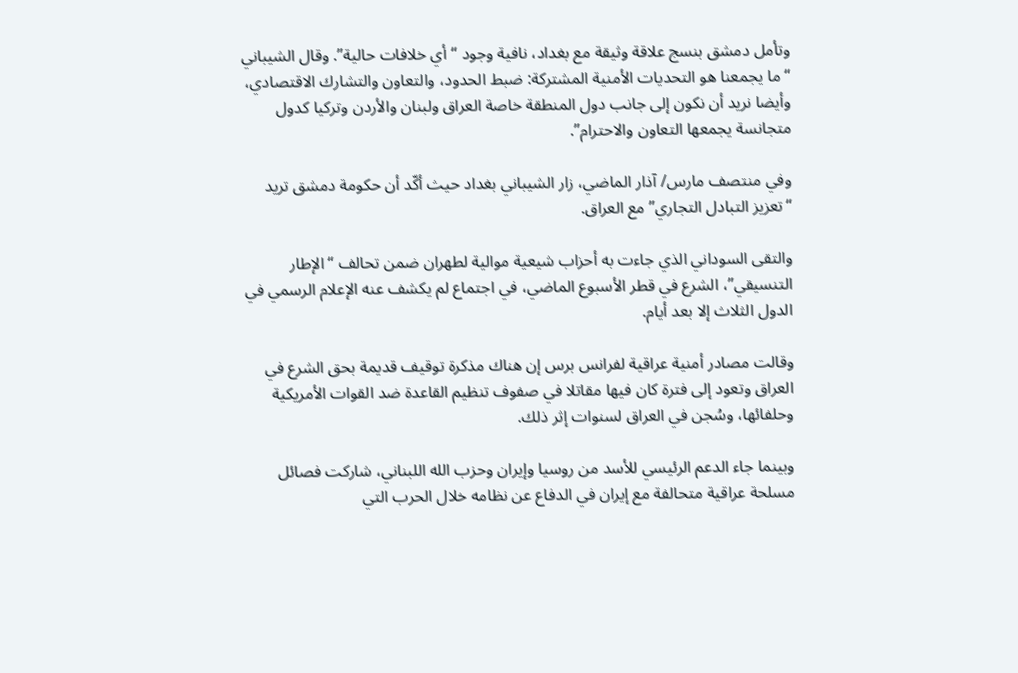وتأمل دمشق بنسج علاقة وثيقة مع بغداد، نافية وجود “أي خلافات حالية”. وقال الشيباني “ما يجمعنا هو التحديات الأمنية المشتركة: ضبط الحدود، والتعاون والتشارك الاقتصادي، وأيضا نريد أن نكون إلى جانب دول المنطقة خاصة العراق ولبنان والأردن وتركيا كدول متجانسة يجمعها التعاون والاحترام”.

وفي منتصف مارس/ آذار الماضي، زار الشيباني بغداد حيث أكّد أن حكومة دمشق تريد “تعزيز التبادل التجاري” مع العراق.

والتقى السوداني الذي جاءت به أحزاب شيعية موالية لطهران ضمن تحالف “الإطار التنسيقي”، الشرع في قطر الأسبوع الماضي، في اجتماع لم يكشف عنه الإعلام الرسمي في الدول الثلاث إلا بعد أيام.

وقالت مصادر أمنية عراقية لفرانس برس إن هناك مذكرة توقيف قديمة بحق الشرع في العراق وتعود إلى فترة كان فيها مقاتلا في صفوف تنظيم القاعدة ضد القوات الأمريكية وحلفائها، وسُجن في العراق لسنوات إثر ذلك.

وبينما جاء الدعم الرئيسي للأسد من روسيا وإيران وحزب الله اللبناني، شاركت فصائل مسلحة عراقية متحالفة مع إيران في الدفاع عن نظامه خلال الحرب التي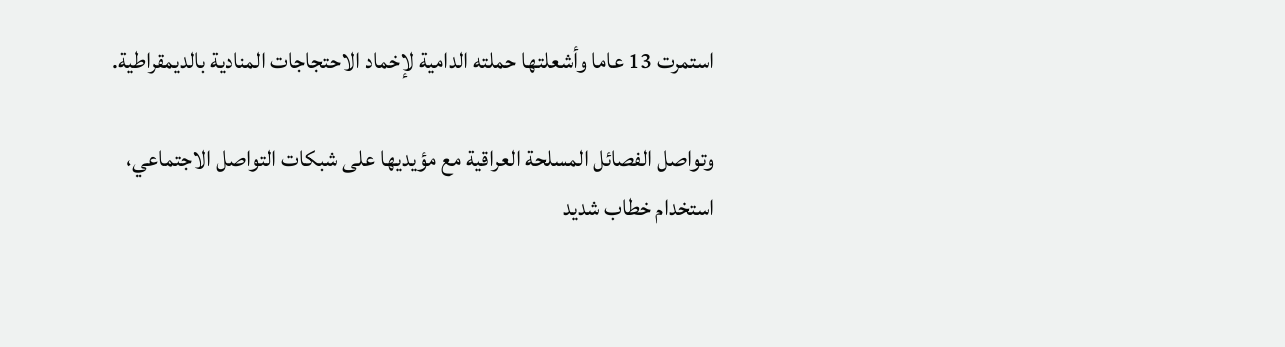استمرت 13 عاما وأشعلتها حملته الدامية لإخماد الاحتجاجات المنادية بالديمقراطية.

وتواصل الفصائل المسلحة العراقية مع مؤيديها على شبكات التواصل الاجتماعي، استخدام خطاب شديد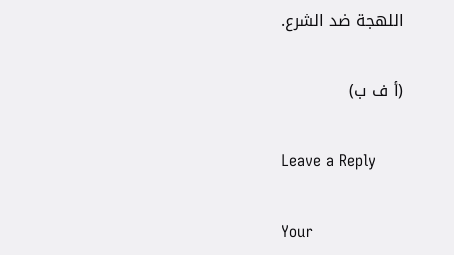اللهجة ضد الشرع.

(أ ف ب)

Leave a Reply

Your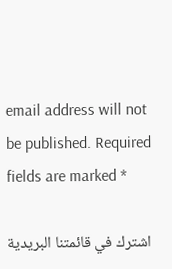email address will not be published. Required fields are marked *

اشترك في قائمتنا البريدية